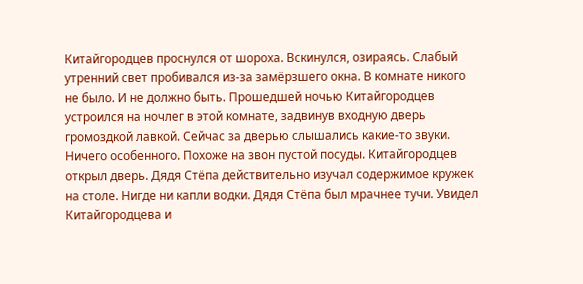Китайгородцев проснулся от шороха. Вскинулся, озираясь. Слабый утренний свет пробивался из-за замёрзшего окна. В комнате никого не было. И не должно быть. Прошедшей ночью Китайгородцев устроился на ночлег в этой комнате, задвинув входную дверь громоздкой лавкой. Сейчас за дверью слышались какие-то звуки. Ничего особенного. Похоже на звон пустой посуды. Китайгородцев открыл дверь. Дядя Стёпа действительно изучал содержимое кружек на столе. Нигде ни капли водки. Дядя Стёпа был мрачнее тучи. Увидел Китайгородцева и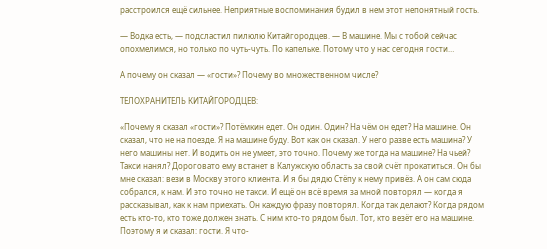расстроился ещё сильнее. Неприятные воспоминания будил в нем этот непонятный гость.

— Водка есть, — подсластил пилюлю Китайгородцев. — В машине. Мы с тобой сейчас опохмелимся, но только по чуть-чуть. По капельке. Потому что у нас сегодня гости…

А почему он сказал — «гости»? Почему во множественном числе?

ТЕЛОХРАНИТЕЛЬ КИТАЙГОРОДЦЕВ:

«Почему я сказал «гости»? Потёмкин едет. Он один. Один? На чём он едет? На машине. Он сказал, что не на поезде. Я на машине буду. Вот как он сказал. У него разве есть машина? У него машины нет. И водить он не умеет, это точно. Почему же тогда на машине? На чьей? Такси нанял? Дороговато ему встанет в Калужскую область за свой счёт прокатиться. Он бы мне сказал: вези в Москву этого клиента. И я бы дядю Стёпу к нему привёз. А он сам сюда собрался, к нам. И это точно не такси. И ещё он всё время за мной повторял — когда я рассказывал, как к нам приехать. Он каждую фразу повторял. Когда так делают? Когда рядом есть кто-то, кто тоже должен знать. С ним кто-то рядом был. Тот, кто везёт его на машине. Поэтому я и сказал: гости. Я что-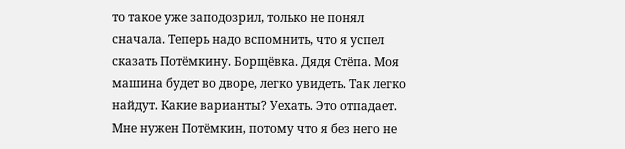то такое уже заподозрил, только не понял сначала. Теперь надо вспомнить, что я успел сказать Потёмкину. Борщёвка. Дядя Стёпа. Моя машина будет во дворе, легко увидеть. Так легко найдут. Какие варианты? Уехать. Это отпадает. Мне нужен Потёмкин, потому что я без него не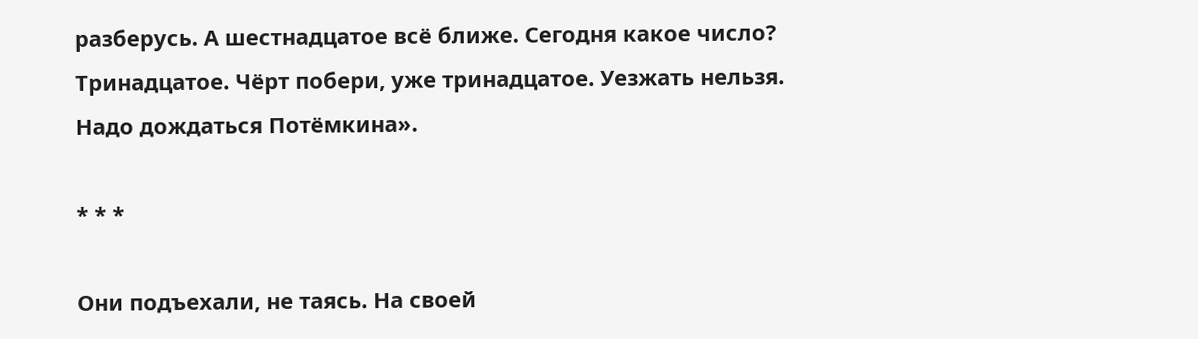разберусь. А шестнадцатое всё ближе. Сегодня какое число? Тринадцатое. Чёрт побери, уже тринадцатое. Уезжать нельзя. Надо дождаться Потёмкина».

* * *

Они подъехали, не таясь. На своей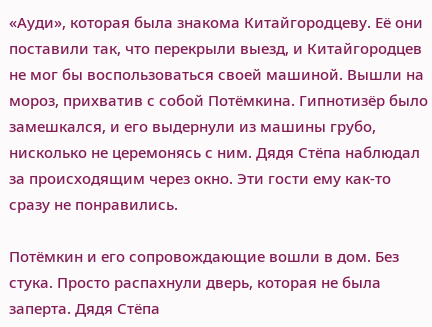«Ауди», которая была знакома Китайгородцеву. Её они поставили так, что перекрыли выезд, и Китайгородцев не мог бы воспользоваться своей машиной. Вышли на мороз, прихватив с собой Потёмкина. Гипнотизёр было замешкался, и его выдернули из машины грубо, нисколько не церемонясь с ним. Дядя Стёпа наблюдал за происходящим через окно. Эти гости ему как-то сразу не понравились.

Потёмкин и его сопровождающие вошли в дом. Без стука. Просто распахнули дверь, которая не была заперта. Дядя Стёпа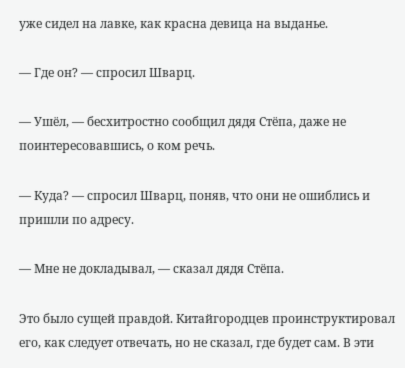уже сидел на лавке, как красна девица на выданье.

— Где он? — спросил Шварц.

— Ушёл, — бесхитростно сообщил дядя Стёпа, даже не поинтересовавшись, о ком речь.

— Куда? — спросил Шварц, поняв, что они не ошиблись и пришли по адресу.

— Мне не докладывал, — сказал дядя Стёпа.

Это было сущей правдой. Китайгородцев проинструктировал его, как следует отвечать, но не сказал, где будет сам. В эти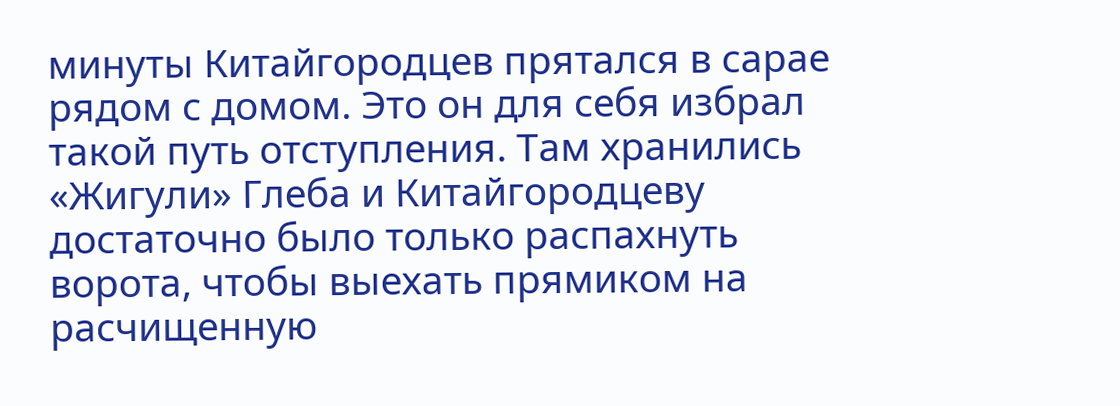минуты Китайгородцев прятался в сарае рядом с домом. Это он для себя избрал такой путь отступления. Там хранились «Жигули» Глеба и Китайгородцеву достаточно было только распахнуть ворота, чтобы выехать прямиком на расчищенную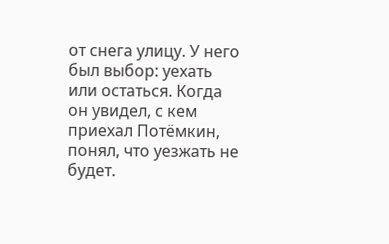от снега улицу. У него был выбор: уехать или остаться. Когда он увидел, с кем приехал Потёмкин, понял, что уезжать не будет.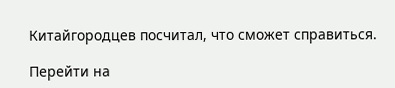Китайгородцев посчитал, что сможет справиться.

Перейти на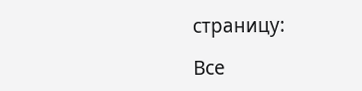страницу:

Все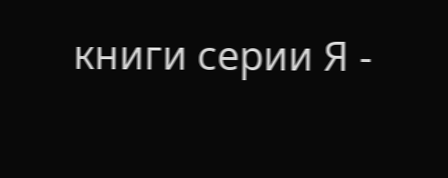книги серии Я -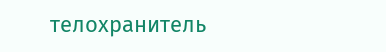телохранитель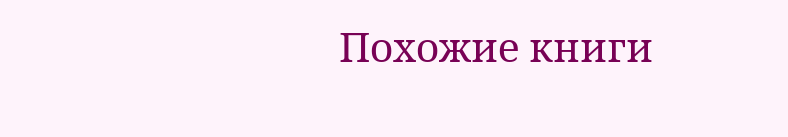Похожие книги